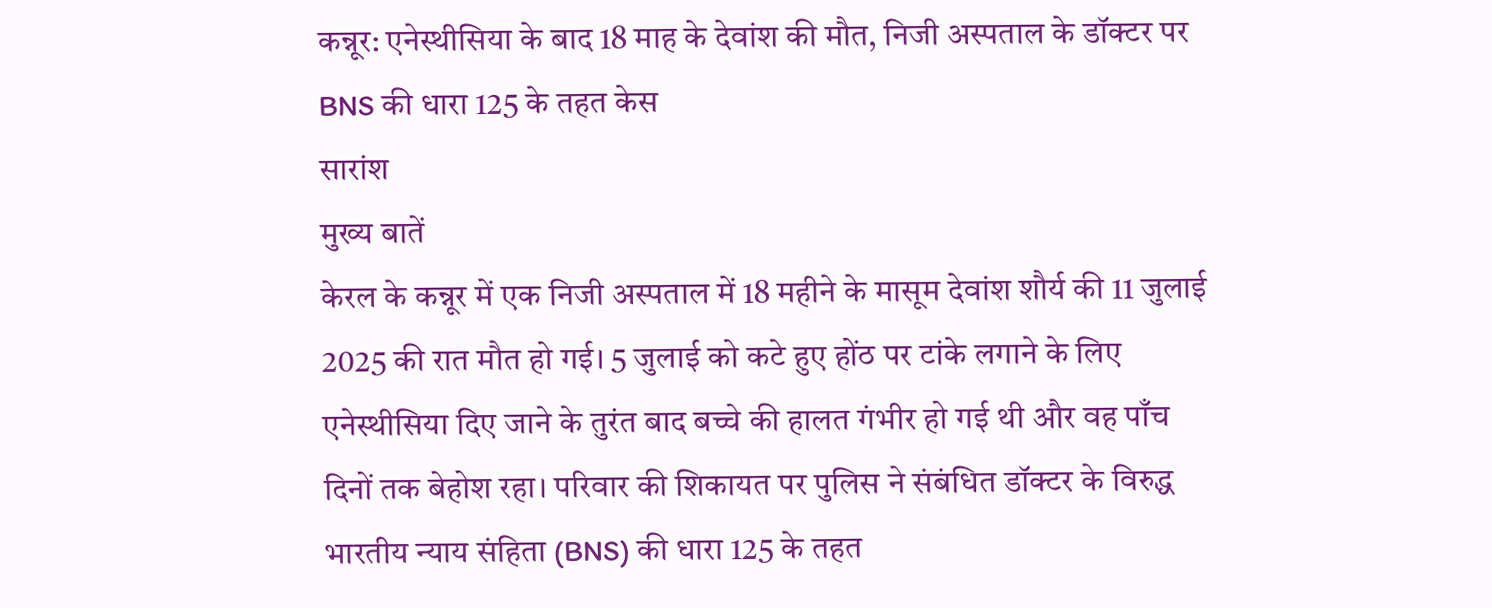कन्नूर: एनेस्थीसिया के बाद 18 माह के देवांश की मौत, निजी अस्पताल के डॉक्टर पर BNS की धारा 125 के तहत केस
सारांश
मुख्य बातें
केरल के कन्नूर में एक निजी अस्पताल में 18 महीने के मासूम देवांश शौर्य की 11 जुलाई 2025 की रात मौत हो गई। 5 जुलाई को कटे हुए होंठ पर टांके लगाने के लिए एनेस्थीसिया दिए जाने के तुरंत बाद बच्चे की हालत गंभीर हो गई थी और वह पाँच दिनों तक बेहोश रहा। परिवार की शिकायत पर पुलिस ने संबंधित डॉक्टर के विरुद्ध भारतीय न्याय संहिता (BNS) की धारा 125 के तहत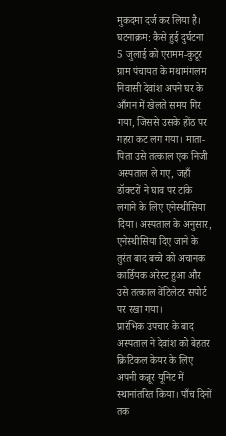मुकदमा दर्ज कर लिया है।
घटनाक्रम: कैसे हुई दुर्घटना
5 जुलाई को एरामम-कुटूर ग्राम पंचायत के मथामंगलम निवासी देवांश अपने घर के आँगन में खेलते समय गिर गया, जिससे उसके होंठ पर गहरा कट लग गया। माता-पिता उसे तत्काल एक निजी अस्पताल ले गए, जहाँ डॉक्टरों ने घाव पर टांके लगाने के लिए एनेस्थीसिया दिया। अस्पताल के अनुसार, एनेस्थीसिया दिए जाने के तुरंत बाद बच्चे को अचानक कार्डियक अरेस्ट हुआ और उसे तत्काल वेंटिलेटर सपोर्ट पर रखा गया।
प्रारंभिक उपचार के बाद अस्पताल ने देवांश को बेहतर क्रिटिकल केयर के लिए अपनी कन्नूर यूनिट में स्थानांतरित किया। पाँच दिनों तक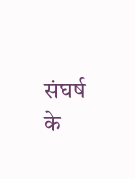संघर्ष के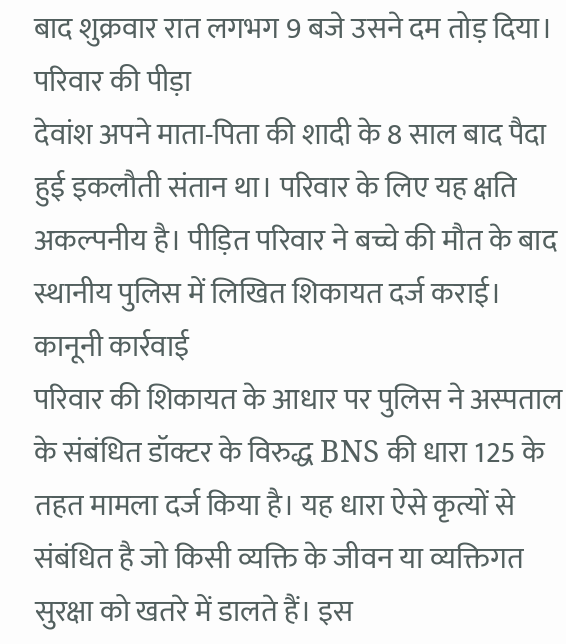बाद शुक्रवार रात लगभग 9 बजे उसने दम तोड़ दिया।
परिवार की पीड़ा
देवांश अपने माता-पिता की शादी के 8 साल बाद पैदा हुई इकलौती संतान था। परिवार के लिए यह क्षति अकल्पनीय है। पीड़ित परिवार ने बच्चे की मौत के बाद स्थानीय पुलिस में लिखित शिकायत दर्ज कराई।
कानूनी कार्रवाई
परिवार की शिकायत के आधार पर पुलिस ने अस्पताल के संबंधित डॉक्टर के विरुद्ध BNS की धारा 125 के तहत मामला दर्ज किया है। यह धारा ऐसे कृत्यों से संबंधित है जो किसी व्यक्ति के जीवन या व्यक्तिगत सुरक्षा को खतरे में डालते हैं। इस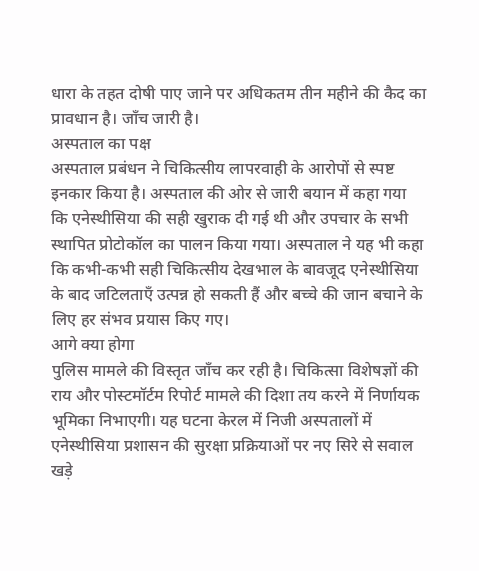धारा के तहत दोषी पाए जाने पर अधिकतम तीन महीने की कैद का प्रावधान है। जाँच जारी है।
अस्पताल का पक्ष
अस्पताल प्रबंधन ने चिकित्सीय लापरवाही के आरोपों से स्पष्ट इनकार किया है। अस्पताल की ओर से जारी बयान में कहा गया कि एनेस्थीसिया की सही खुराक दी गई थी और उपचार के सभी स्थापित प्रोटोकॉल का पालन किया गया। अस्पताल ने यह भी कहा कि कभी-कभी सही चिकित्सीय देखभाल के बावजूद एनेस्थीसिया के बाद जटिलताएँ उत्पन्न हो सकती हैं और बच्चे की जान बचाने के लिए हर संभव प्रयास किए गए।
आगे क्या होगा
पुलिस मामले की विस्तृत जाँच कर रही है। चिकित्सा विशेषज्ञों की राय और पोस्टमॉर्टम रिपोर्ट मामले की दिशा तय करने में निर्णायक भूमिका निभाएगी। यह घटना केरल में निजी अस्पतालों में एनेस्थीसिया प्रशासन की सुरक्षा प्रक्रियाओं पर नए सिरे से सवाल खड़े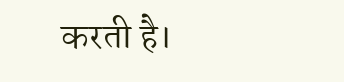करती है।